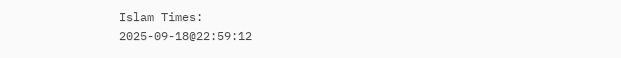Islam Times:
2025-09-18@22:59:12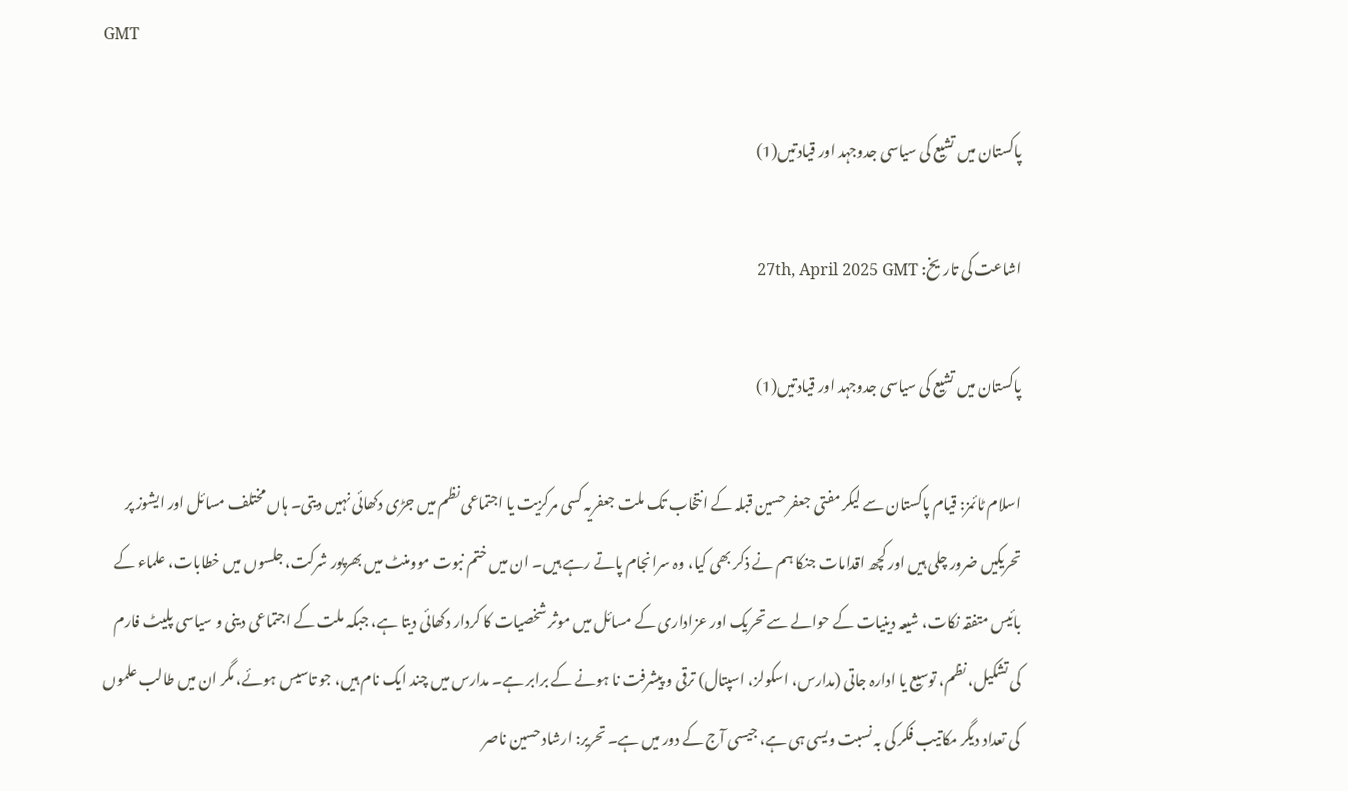GMT

پاکستان میں تشیع کی سیاسی جدوجہد اور قیادتیں(1)

اشاعت کی تاریخ: 27th, April 2025 GMT

پاکستان میں تشیع کی سیاسی جدوجہد اور قیادتیں(1)

اسلام ٹائمز: قیام پاکستان سے لیکر مفتی جعفر حسین قبلہ کے انتخاب تک ملت جعفریہ کسی مرکزیت یا اجتماعی نظم میں جڑی دکھائی نہیں دیتی۔ ہاں مختلف مسائل اور ایشوز پر تحریکیں ضرور چلی ہیں اور کچھ اقدامات جنکا ہم نے ذکر بھی کیا، وہ سرانجام پاتے رہے ہیں۔ ان میں ختم نبوت موومنٹ میں بھرپور شرکت، جلسوں میں خطابات، علماء کے بائیس متفقہ نکات، شیعہ دینیات کے حوالے سے تحریک اور عزاداری کے مسائل میں موثر شخصیات کا کردار دکھائی دیتا ہے، جبکہ ملت کے اجتماعی دینی و سیاسی پلیٹ فارم کی تشکیل، نظم، توسیع یا ادارہ جاتی (مدارس، اسکولز، اسپتال) ترقی و پیشرفت نا ہونے کے برابر ہے۔ مدارس میں چند ایک نام ہیں، جو تاسیس ہوئے، مگر ان میں طالب علموں کی تعداد دیگر مکاتیب فکر کی بہ نسبت ویسی ہی ہے، جیسی آج کے دور میں ہے۔ تحریر: ارشاد حسین ناصر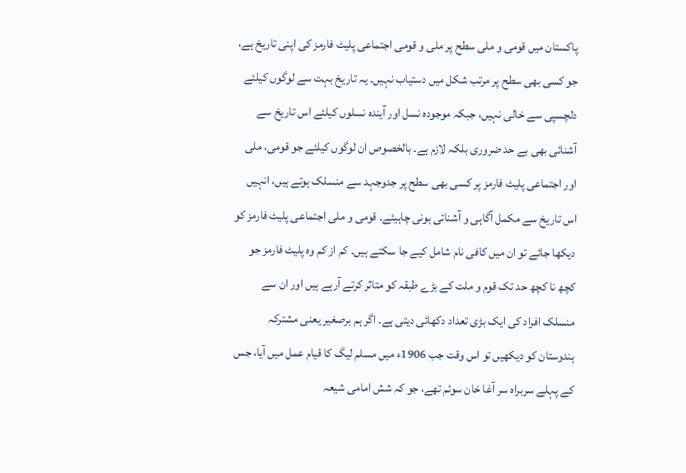پاکستان میں قومی و ملی سطح پر ملی و قومی اجتماعی پلیٹ فارمز کی اپنی تاریخ ہے، جو کسی بھی سطح پر مرتب شکل میں دستیاب نہیں۔ یہ تاریخ بہت سے لوگوں کیلئے دلچسپی سے خالی نہیں، جبکہ موجودہ نسل اور آیندہ نسلوں کیلئے اس تاریخ سے آشنائی بھی بے حد ضروری بلکہ لازم ہے۔ بالخصوص ان لوگوں کیلئے جو قومی، ملی اور اجتماعی پلیٹ فارمز پر کسی بھی سطح پر جدوجہد سے منسلک ہوتے ہیں، انہیں اس تاریخ سے مکمل آگاہی و آشنائی ہونی چاہیئے۔ قومی و ملی اجتماعی پلیٹ فارمز کو دیکھا جائے تو ان میں کافی نام شامل کیے جا سکتے ہیں۔ کم از کم وہ پلیٹ فارمز جو کچھ نا کچھ حد تک قوم و ملت کے بڑے طبقہ کو متاثر کرتے آرہے ہیں اور ان سے منسلک افراد کی ایک بڑی تعداد دکھائی دیتی ہے۔ اگر ہم برصغیر یعنی مشترکہ ہندوستان کو دیکھیں تو اس وقت جب 1906ء میں مسلم لیگ کا قیام عمل میں آیا، جس کے پہلے سربراہ سر آغا خان سوئم تھے، جو کہ شش امامی شیعہ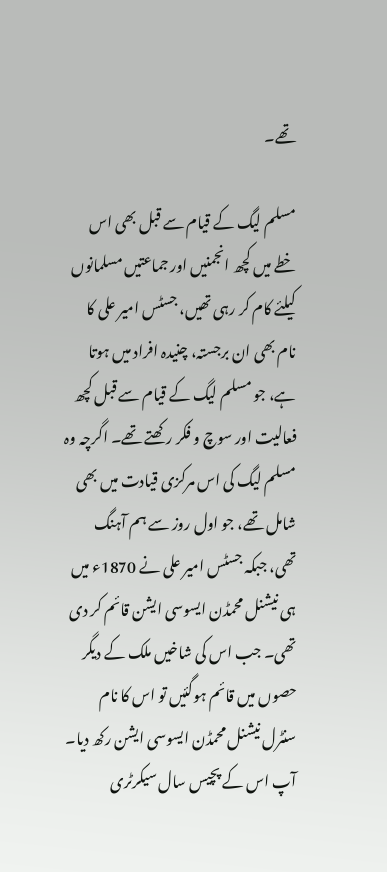تھے۔

مسلم لیگ کے قیام سے قبل بھی اس خطے میں کچھ انجمنیں اور جماعتیں مسلمانوں کیلئے کام کر رہی تھیں، جسٹس امیر علی کا نام بھی ان برجستہ، چنیدہ افراد میں ہوتا ہے، جو مسلم لیگ کے قیام سے قبل کچھ فعالیت اور سوچ و فکر رکھتے تھے۔ اگرچہ وہ مسلم لیگ کی اس مرکزی قیادت میں بھی شامل تھے، جو اول روز سے ہم آہنگ تھی، جبکہ جسٹس امیر علی نے 1870ء میں ہی نیشنل محمڈن ایسوسی ایشن قائم کر دی تھی۔ جب اس کی شاخیں ملک کے دیگر حصوں میں قائم ہوگئیں تو اس کا نام سنٹرل نیشنل محمڈن ایسوسی ایشن رکھ دیا۔ آپ اس کے پچیس سال سیکرٹری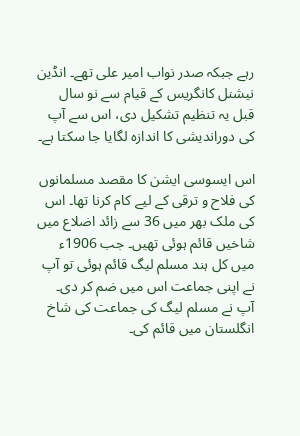رہے جبکہ صدر نواب امیر علی تھے۔ انڈین نیشنل کانگریس کے قیام سے نو سال قبل یہ تنظیم تشکیل دی، اس سے آپ کی دوراندیشی کا اندازہ لگایا جا سکتا ہے۔

اس ایسوسی ایشن کا مقصد مسلمانوں کی فلاح و ترقی کے لیے کام کرنا تھا۔ اس کی ملک بھر میں 36 سے زائد اضلاع میں شاخیں قائم ہوئی تھیں۔ جب 1906ء میں کل ہند مسلم لیگ قائم ہوئی تو آپ نے اپنی جماعت اس میں ضم کر دی۔ آپ نے مسلم لیگ کی جماعت کی شاخ انگلستان میں قائم کی۔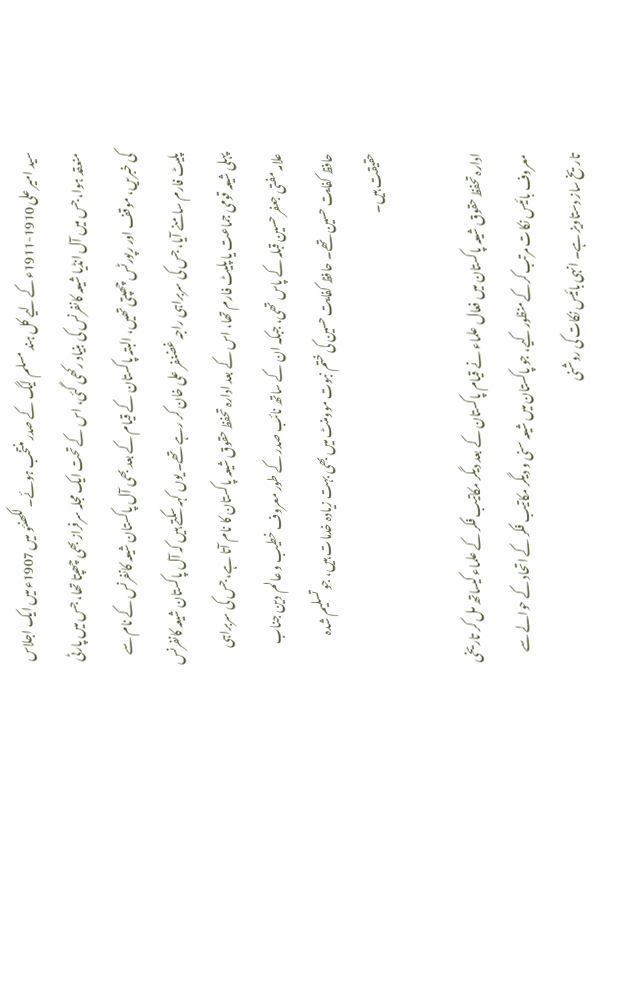سید امیر علی 1910-1911ء کے لیے کل ہند مسلم لیگ کے صدر منتخب ہوئے۔ لکھنئو میں 1907ء میں ایک اجلاس منعقد ہوا، جس میں آل انڈیا شیعہ کانفرنس کی بنیاد رکھی گئی، اس کے تحت ایک مجلہ سرفراز بھی چھپتا تھا، جس میں پارٹی کی خبریں، موقف اور رپورٹس چھپتی تھیں، البتہ پاکستان کے قیام کے بعد بھی آل پاکستان شیعہ کانفرنس کے نام سے پلیٹ فارم سامنے آیا، جس کی سربراہی راجہ غضنفر علی خان کر رہے تھے۔ یوں کہہ سکتے ہیں کہ آل پاکستان شیعہ کانفرنس پہلی شیعہ قومی جماعت یا پلیٹ فارم تھا، اس کے بعد ادارہ تحفظ حقوق شیعہ پاکستان کا نام آتا ہے، جس کی سربراہی علامہ مفتی جعفر حسین قبلہ کے پاس تھی، جبکہ ان کے ساتھ نائب صدر کے طور معروف خطیب و عالم دین جناب حافظ کفایت حسین تھے۔ حافظ کفایت حسین کی ختم نبوت موومنٹ میں بھی بہت زیادہ خدمات ہیں، جو تسلیم شدہ حقیقت ہیں۔

ادارہ تحفظ حقوق شیعہ پاکستان میں فعال علماء نے قیام پاکستان کے بعد دیگر مکاتیب فکر کے علماء کیساتھ مل کر تاریخی معروف بائیس نکات مرتب کرکے منظور کیے، جو پاکستان میں شیعہ سنی و دیگر مکاتیب فکر کے اتحاد کے حوالے سے تاریخ ساز دستاویز ہے۔ انہی بائیس نکات کی روشنی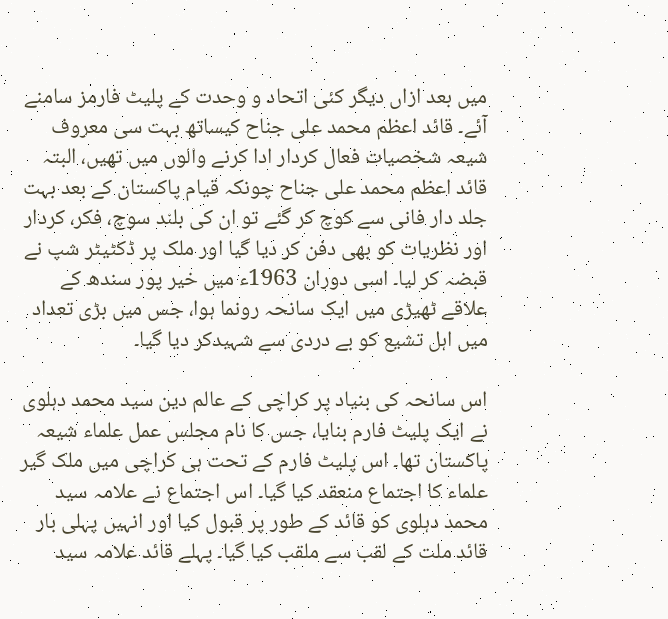میں بعد ازاں دیگر کئی اتحاد و وحدت کے پلیٹ فارمز سامنے آئے۔ قائد اعظم محمد علی جناح کیساتھ بہت سی معروف شیعہ شخصیات فعال کردار ادا کرنے والوں میں تھیں، البتہ قائد اعظم محمد علی جناح چونکہ قیام پاکستان کے بعد بہت جلد دار فانی سے کوچ کر گئے تو ان کی بلند سوچ، فکر، کردار اور نظریات کو بھی دفن کر دیا گیا اور ملک پر ڈکٹیٹر شپ نے قبضہ کر لیا۔ اسی دوران 1963ء میں خیر پور سندھ کے علاقے ٹھیڑی میں ایک سانحہ رونما ہوا، جس میں بڑی تعداد میں اہل تشیع کو بے دردی سے شہیدکر دیا گیا۔

اس سانحہ کی بنیاد پر کراچی کے عالم دین سید محمد دہلوی نے ایک پلیٹ فارم بنایا، جس کا نام مجلس عمل علماء شیعہ پاکستان تھا۔ اس پلیٹ فارم کے تحت ہی کراچی میں ملک گیر علماء کا اجتماع منعقد کیا گیا۔ اس اجتماع نے علامہ سید محمد دہلوی کو قائد کے طور پر قبول کیا اور انہیں پہلی بار قائد ملت کے لقب سے ملقب کیا گیا۔ پہلے قائد علامہ سید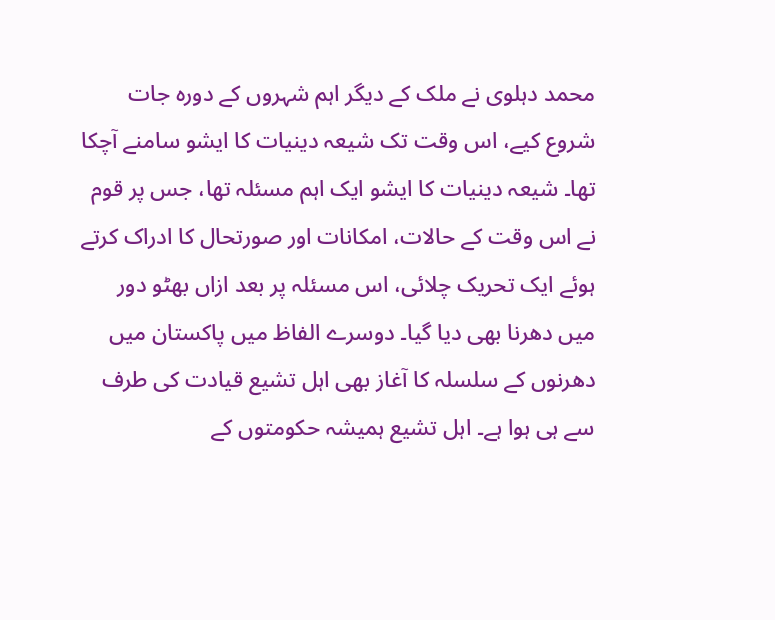محمد دہلوی نے ملک کے دیگر اہم شہروں کے دورہ جات شروع کیے، اس وقت تک شیعہ دینیات کا ایشو سامنے آچکا تھا۔ شیعہ دینیات کا ایشو ایک اہم مسئلہ تھا، جس پر قوم نے اس وقت کے حالات، امکانات اور صورتحال کا ادراک کرتے ہوئے ایک تحریک چلائی، اس مسئلہ پر بعد ازاں بھٹو دور میں دھرنا بھی دیا گیا۔ دوسرے الفاظ میں پاکستان میں دھرنوں کے سلسلہ کا آغاز بھی اہل تشیع قیادت کی طرف سے ہی ہوا ہے۔ اہل تشیع ہمیشہ حکومتوں کے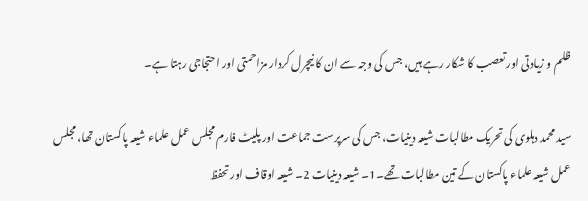ظلم و زیادتی اور تعصب کا شکار رہے ہیں، جس کی وجہ سے ان کا نیچرل کردار مزاحمتی اور احتجاجی رہتا ہے۔

سید محمد دہلوی کی تحریک مطالبات شیعہ دینیات، جس کی سرپرست جماعت اور پلیٹ فارم مجلس عمل علماء شیعہ پاکستان تھا، مجلس عمل شیعہ علماء پاکستان کے تین مطالبات تھے۔1۔ شیعہ دینیات 2۔ شیعہ اوقاف اور تحفظ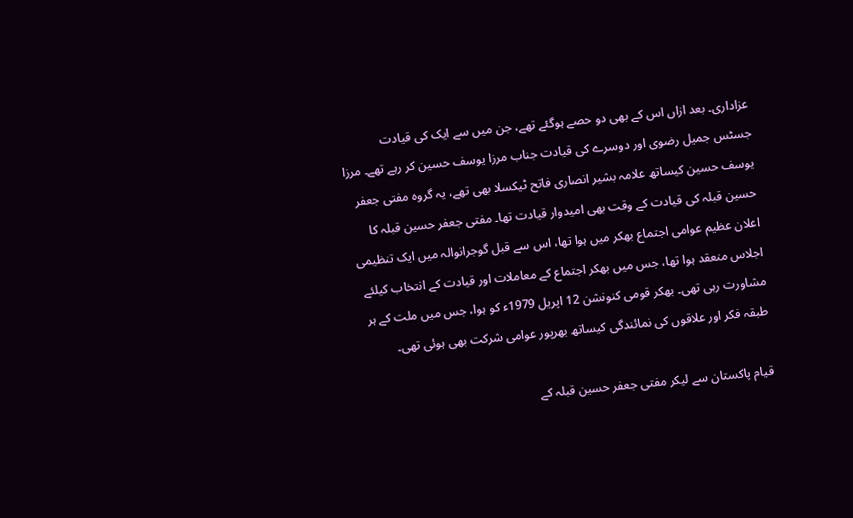عزاداری۔ بعد ازاں اس کے بھی دو حصے ہوگئے تھے، جن میں سے ایک کی قیادت جسٹس جمیل رضوی اور دوسرے کی قیادت جناب مرزا یوسف حسین کر رہے تھے۔ مرزا یوسف حسین کیساتھ علامہ بشیر انصاری فاتح ٹیکسلا بھی تھے، یہ گروہ مفتی جعفر حسین قبلہ کی قیادت کے وقت بھی امیدوار قیادت تھا۔ مفتی جعفر حسین قبلہ کا اعلان عظیم عوامی اجتماع بھکر میں ہوا تھا، اس سے قبل گوجرانوالہ میں ایک تنظیمی اجلاس منعقد ہوا تھا، جس میں بھکر اجتماع کے معاملات اور قیادت کے انتخاب کیلئے مشاورت رہی تھی۔ بھکر قومی کنونشن 12 اپریل 1979ء کو ہوا، جس میں ملت کے ہر طبقہ فکر اور علاقوں کی نمائندگی کیساتھ بھرپور عوامی شرکت بھی ہوئی تھی۔

قیام پاکستان سے لیکر مفتی جعفر حسین قبلہ کے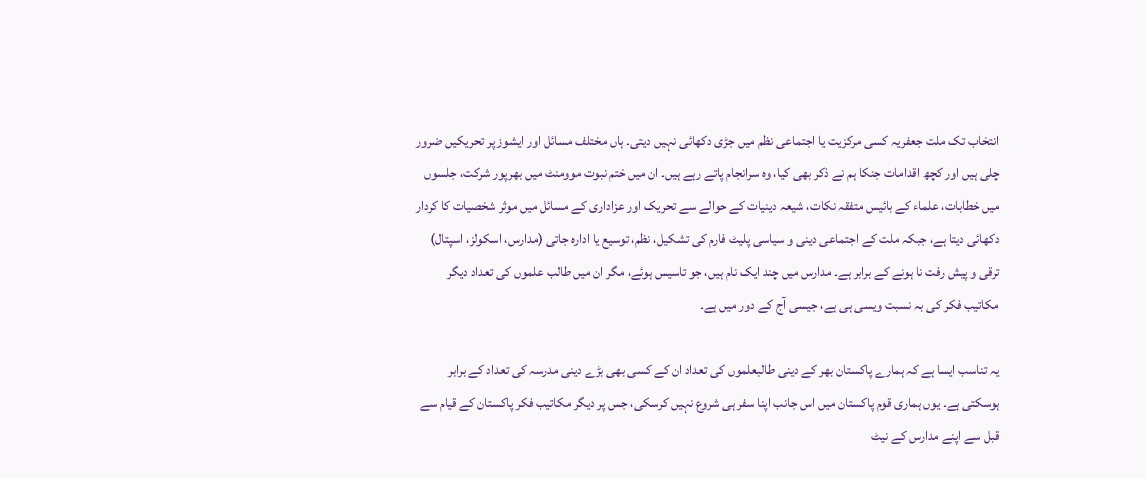انتخاب تک ملت جعفریہ کسی مرکزیت یا اجتماعی نظم میں جڑی دکھائی نہیں دیتی۔ ہاں مختلف مسائل اور ایشوز پر تحریکیں ضرور چلی ہیں اور کچھ اقدامات جنکا ہم نے ذکر بھی کیا، وہ سرانجام پاتے رہے ہیں۔ ان میں ختم نبوت موومنٹ میں بھرپور شرکت، جلسوں میں خطابات، علماء کے بائیس متفقہ نکات، شیعہ دینیات کے حوالے سے تحریک اور عزاداری کے مسائل میں موثر شخصیات کا کردار دکھائی دیتا ہے، جبکہ ملت کے اجتماعی دینی و سیاسی پلیٹ فارم کی تشکیل، نظم، توسیع یا ادارہ جاتی (مدارس، اسکولز، اسپتال) ترقی و پیش رفت نا ہونے کے برابر ہے۔ مدارس میں چند ایک نام ہیں، جو تاسیس ہوئے، مگر ان میں طالب علموں کی تعداد دیگر مکاتیب فکر کی بہ نسبت ویسی ہی ہے، جیسی آج کے دور میں ہے۔

یہ تناسب ایسا ہے کہ ہمارے پاکستان بھر کے دینی طالبعلموں کی تعداد ان کے کسی بھی بڑے دینی مدرسہ کی تعداد کے برابر ہوسکتی ہے۔ یوں ہماری قوم پاکستان میں اس جانب اپنا سفر ہی شروع نہیں کرسکی، جس پر دیگر مکاتیب فکر پاکستان کے قیام سے قبل سے اپنے مدارس کے نیٹ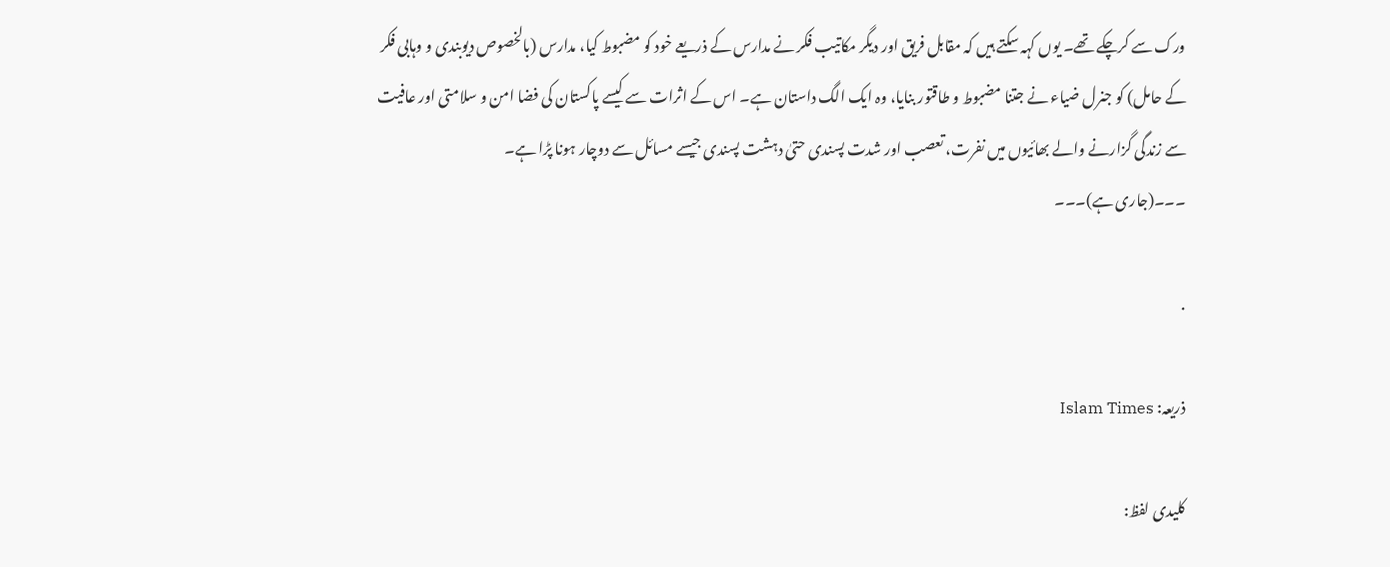ورک سے کرچکے تھے۔ یوں کہہ سکتے ہیں کہ مقابل فریق اور دیگر مکاتیب فکر نے مدارس کے ذریعے خود کو مضبوط کیا، مدارس (بالخصوص دیوبندی و وہابی فکر کے حامل) کو جنرل ضیاء نے جتنا مضبوط و طاقتور بنایا، وہ ایک الگ داستان ہے۔ اس کے اثرات سے کیسے پاکستان کی فضا امن و سلامتی اور عافیت سے زندگی گزارنے والے بھائیوں میں نفرت، تعصب اور شدت پسندی حتیٰ دہشت پسندی جیسے مسائل سے دوچار ہونا پڑا ہے۔
۔۔۔(جاری ہے)۔۔۔

.

ذریعہ: Islam Times

کلیدی لفظ: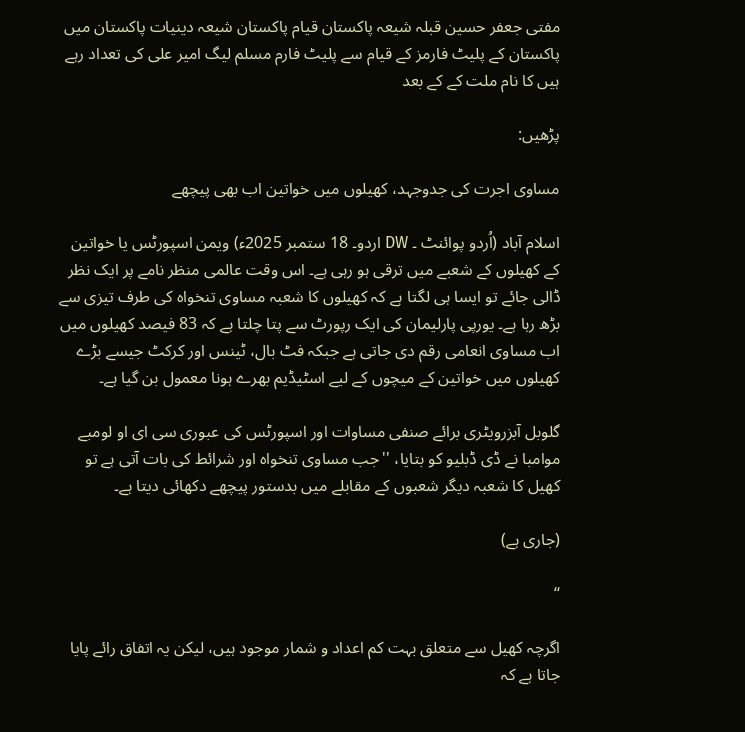مفتی جعفر حسین قبلہ شیعہ پاکستان قیام پاکستان شیعہ دینیات پاکستان میں پاکستان کے پلیٹ فارمز کے قیام سے پلیٹ فارم مسلم لیگ امیر علی کی تعداد رہے ہیں کا نام ملت کے کے بعد

پڑھیں:

مساوی اجرت کی جدوجہد، کھیلوں میں خواتین اب بھی پیچھے

اسلام آباد (اُردو پوائنٹ ۔ DW اردو۔ 18 ستمبر 2025ء) ویمن اسپورٹس یا خواتین کے کھیلوں کے شعبے میں ترقی ہو رہی ہے۔ اس وقت عالمی منظر نامے پر ایک نظر ڈالی جائے تو ایسا ہی لگتا ہے کہ کھیلوں کا شعبہ مساوی تنخواہ کی طرف تیزی سے بڑھ رہا ہے۔ یورپی پارلیمان کی ایک رپورٹ سے پتا چلتا ہے کہ 83 فیصد کھیلوں میں اب مساوی انعامی رقم دی جاتی ہے جبکہ فٹ بال، ٹینس اور کرکٹ جیسے بڑے کھیلوں میں خواتین کے میچوں کے لیے اسٹیڈیم بھرے ہونا معمول بن گیا ہے۔

گلوبل آبزرویٹری برائے صنفی مساوات اور اسپورٹس کی عبوری سی ای او لومبے موامبا نے ڈی ڈبلیو کو بتایا، ''جب مساوی تنخواہ اور شرائط کی بات آتی ہے تو کھیل کا شعبہ دیگر شعبوں کے مقابلے میں بدستور پیچھے دکھائی دیتا ہے۔

(جاری ہے)

‘‘

اگرچہ کھیل سے متعلق بہت کم اعداد و شمار موجود ہیں، لیکن یہ اتفاق رائے پایا جاتا ہے کہ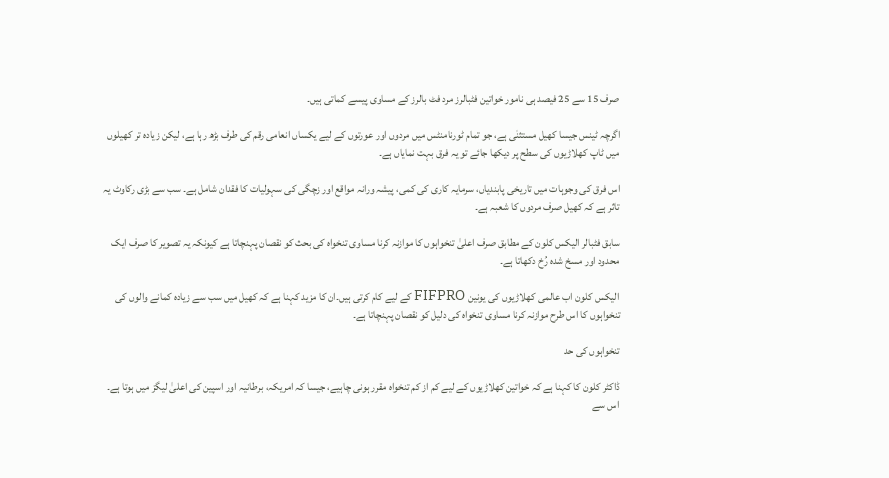صرف 15 سے 25 فیصد ہی نامور خواتین فٹبالرز مرد فٹ بالرز کے مساوی پیسے کماتی ہیں۔

اگرچہ ٹینس جیسا کھیل مستثنٰی ہے، جو تمام ٹورنامنٹس میں مردوں اور عورتوں کے لیے یکساں انعامی رقم کی طرف بڑھ رہا ہے، لیکن زیادہ تر کھیلوں میں ٹاپ کھلاڑیوں کی سطح پر دیکھا جائے تو یہ فرق بہت نمایاں ہے۔

اس فرق کی وجوہات میں تاریخی پابندیاں، سرمایہ کاری کی کمی، پیشہ ورانہ مواقع اور زچگی کی سہولیات کا فقدان شامل ہے۔ سب سے بڑی رکاوٹ یہ تاثر ہے کہ کھیل صرف مردوں کا شعبہ ہے۔

سابق فٹبالر الیکس کلون کے مطابق صرف اعلیٰ تنخواہوں کا موازنہ کرنا مساوی تنخواہ کی بحث کو نقصان پہنچاتا ہے کیونکہ یہ تصویر کا صرف ایک محدود اور مسخ شدہ رُخ دکھاتا ہے۔

الیکس کلون اب عالمی کھلاڑیوں کی یونین FIFPRO کے لیے کام کرتی ہیں۔ان کا مزید کہنا ہے کہ کھیل میں سب سے زیادہ کمانے والوں کی تنخواہوں کا اس طرح موازنہ کرنا مساوی تنخواہ کی دلیل کو نقصان پہنچاتا ہے۔

تنخواہوں کی حد

ڈاکٹر کلون کا کہنا ہے کہ خواتین کھلاڑیوں کے لیے کم از کم تنخواہ مقرر ہونی چاہیے، جیسا کہ امریکہ، برطانیہ اور اسپین کی اعلیٰ لیگز میں ہوتا ہے۔ اس سے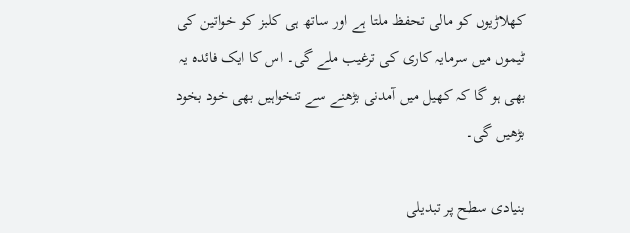کھلاڑیوں کو مالی تحفظ ملتا ہے اور ساتھ ہی کلبز کو خواتین کی ٹیموں میں سرمایہ کاری کی ترغیب ملے گی۔ اس کا ایک فائدہ یہ بھی ہو گا کہ کھیل میں آمدنی بڑھنے سے تنخواہیں بھی خود بخود بڑھیں گی۔

بنیادی سطح پر تبدیلی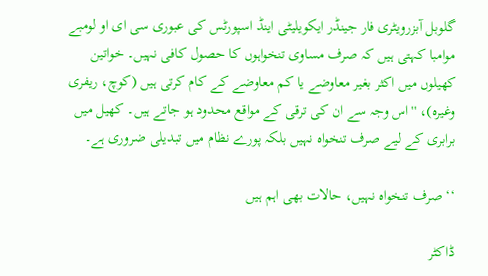گلوبل آبزرویٹری فار جینڈر ایکویلیٹی اینڈ اسپورٹس کی عبوری سی ای او لومبے موامبا کہتی ہیں کہ صرف مساوی تنخواہوں کا حصول کافی نہیں۔ خواتین کھیلوں میں اکثر بغیر معاوضے یا کم معاوضے کے کام کرتی ہیں (کوچ، ریفری وغیرہ)، ''اس وجہ سے ان کی ترقی کے مواقع محدود ہو جاتے ہیں۔ کھیل میں برابری کے لیے صرف تنخواہ نہیں بلکہ پورے نظام میں تبدیلی ضروری ہے۔

‘‘ صرف تنخواہ نہیں، حالات بھی اہم ہیں

ڈاکٹر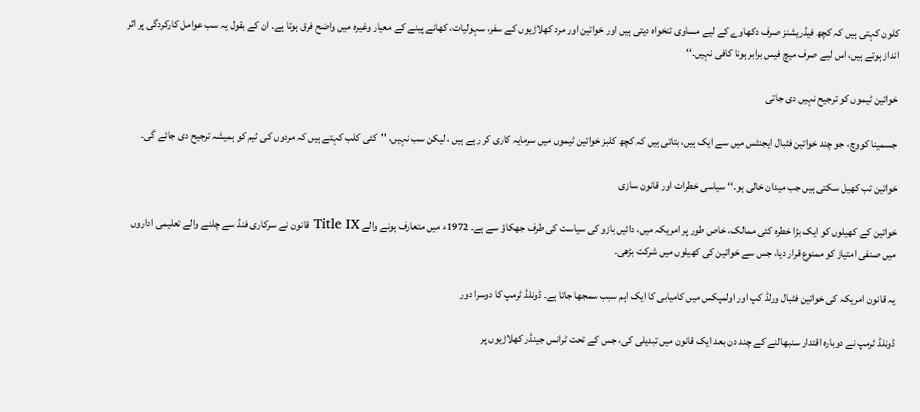کلون کہتی ہیں کہ کچھ فیڈریشنز صرف دکھاوے کے لیے مساوی تنخواہ دیتی ہیں اور خواتین اور مرد کھلاڑیوں کے سفر، سہولیات، کھانے پینے کے معیار وغیرہ میں واضح فرق ہوتا ہے۔ ان کے بقول یہ سب عوامل کارکردگی پر اثر انداز ہوتے ہیں، اس لیے صرف میچ فیس برابر ہونا کافی نہیں۔‘‘

خواتین ٹیموں کو ترجیح نہیں دی جاتی

جسمینا کووِچ، جو چند خواتین فٹبال ایجنٹس میں سے ایک ہیں، بتاتی ہیں کہ کچھ کلبز خواتین ٹیموں میں سرمایہ کاری کر رہے ہیں ، لیکن سب نہیں، ''کئی کلب کہتے ہیں کہ مردوں کی ٹیم کو ہمیشہ ترجیح دی جائے گی۔

خواتین تب کھیل سکتی ہیں جب میدان خالی ہو۔‘‘ سیاسی خطرات اور قانون سازی

خواتین کے کھیلوں کو ایک بڑا خطرہ کئی ممالک، خاص طور پر امریکہ میں، دائیں بازو کی سیاست کی طرف جھکاؤ سے ہے۔ 1972ء میں متعارف ہونے والے Title IX قانون نے سرکاری فنڈ سے چلنے والے تعلیمی اداروں میں صنفی امتیاز کو ممنوع قرار دیا، جس سے خواتین کی کھیلوں میں شرکت بڑھی۔

یہ قانون امریکہ کی خواتین فٹبال ورلڈ کپ اور اولمپکس میں کامیابی کا ایک اہم سبب سمجھا جاتا ہے۔ ڈونلڈ ٹرمپ کا دوسرا دور

ڈونلڈ ٹرمپ نے دوبارہ اقتدار سنبھالنے کے چند دن بعد ایک قانون میں تبدیلی کی، جس کے تحت ٹرانس جینڈر کھلاڑیوں پر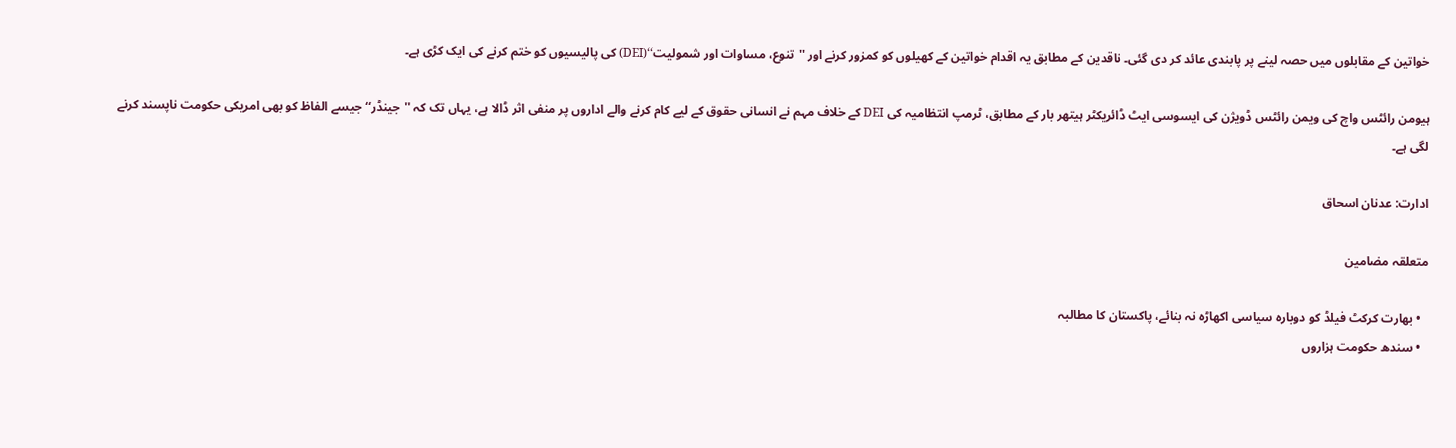خواتین کے مقابلوں میں حصہ لینے پر پابندی عائد کر دی گئی۔ ناقدین کے مطابق یہ اقدام خواتین کے کھیلوں کو کمزور کرنے اور ''تنوع، مساوات اور شمولیت‘‘(DEI) کی پالیسیوں کو ختم کرنے کی ایک کڑی ہے۔

ہیومن رائٹس واچ کی ویمن رائٹس ڈویژن کی ایسوسی ایٹ ڈائریکٹر ہیتھر بار کے مطابق، ٹرمپ انتظامیہ کی DEI کے خلاف مہم نے انسانی حقوق کے لیے کام کرنے والے اداروں پر منفی اثر ڈالا ہے، یہاں تک کہ ''جینڈر‘‘ جیسے الفاظ کو بھی امریکی حکومت ناپسند کرنے لگی ہے۔

ادارت: عدنان اسحاق

متعلقہ مضامین

  • بھارت کرکٹ فیلڈ کو دوبارہ سیاسی اکھاڑہ نہ بنائے، پاکستان کا مطالبہ
  • سندھ حکومت ہزاروں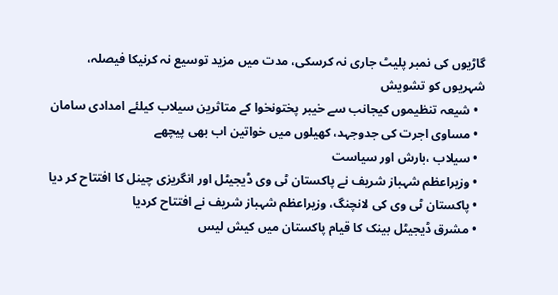گاڑیوں کی نمبر پلیٹ جاری نہ کرسکی، مدت میں مزید توسیع نہ کرنیکا فیصلہ، شہریوں کو تشویش
  • شیعہ تنظیموں کیجانب سے خیبر پختونخوا کے متاثرین سیلاب کیلئے امدادی سامان
  • مساوی اجرت کی جدوجہد، کھیلوں میں خواتین اب بھی پیچھے
  • سیلاب ،بارش اور سیاست
  • وزیراعظم شہباز شریف نے پاکستان ٹی وی ڈیجیٹل اور انگریزی چینل کا افتتاح کر دیا
  • پاکستان ٹی وی کی لانچنگ، وزیراعظم شہباز شریف نے افتتاح کردیا
  • مشرق ڈیجیٹل بینک کا قیام پاکستان میں کیش لیس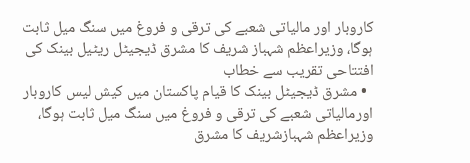کاروبار اور مالیاتی شعبے کی ترقی و فروغ میں سنگ میل ثابت ہوگا، وزیراعظم شہباز شریف کا مشرق ڈیجیٹل ریٹیل بینک کی افتتاحی تقریب سے خطاب
  • مشرق ڈیجیٹل بینک کا قیام پاکستان میں کیش لیس کاروبار اورمالیاتی شعبے کی ترقی و فروغ میں سنگ میل ثابت ہوگا، وزیراعظم شہبازشریف کا مشرق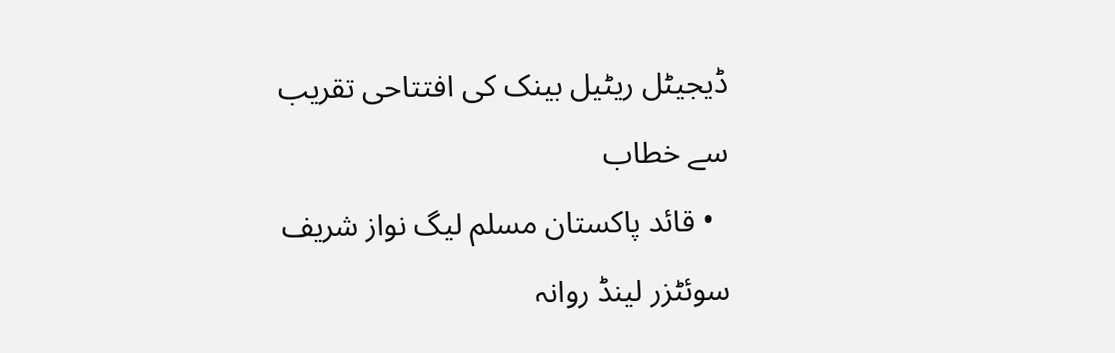ڈیجیٹل ریٹیل بینک کی افتتاحی تقریب سے خطاب
  • قائد پاکستان مسلم لیگ نواز شریف سوئٹزر لینڈ روانہ